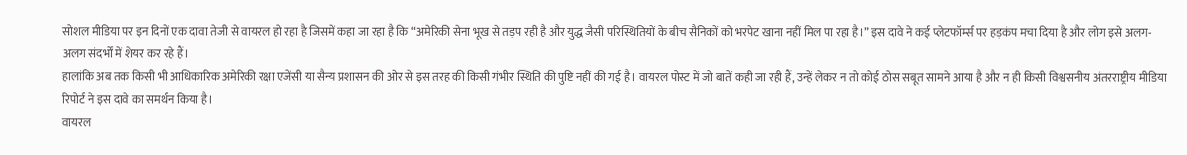सोशल मीडिया पर इन दिनों एक दावा तेजी से वायरल हो रहा है जिसमें कहा जा रहा है कि “अमेरिकी सेना भूख से तड़प रही है और युद्ध जैसी परिस्थितियों के बीच सैनिकों को भरपेट खाना नहीं मिल पा रहा है।” इस दावे ने कई प्लेटफॉर्म्स पर हड़कंप मचा दिया है और लोग इसे अलग-अलग संदर्भों में शेयर कर रहे हैं।
हालांकि अब तक किसी भी आधिकारिक अमेरिकी रक्षा एजेंसी या सैन्य प्रशासन की ओर से इस तरह की किसी गंभीर स्थिति की पुष्टि नहीं की गई है। वायरल पोस्ट में जो बातें कही जा रही हैं, उन्हें लेकर न तो कोई ठोस सबूत सामने आया है और न ही किसी विश्वसनीय अंतरराष्ट्रीय मीडिया रिपोर्ट ने इस दावे का समर्थन किया है।
वायरल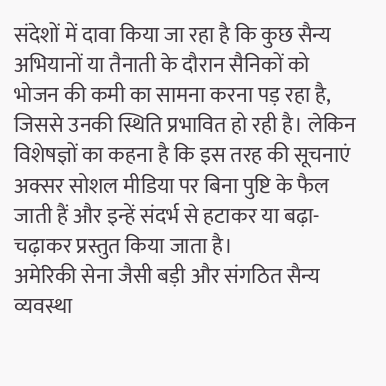संदेशों में दावा किया जा रहा है कि कुछ सैन्य अभियानों या तैनाती के दौरान सैनिकों को भोजन की कमी का सामना करना पड़ रहा है, जिससे उनकी स्थिति प्रभावित हो रही है। लेकिन विशेषज्ञों का कहना है कि इस तरह की सूचनाएं अक्सर सोशल मीडिया पर बिना पुष्टि के फैल जाती हैं और इन्हें संदर्भ से हटाकर या बढ़ा-चढ़ाकर प्रस्तुत किया जाता है।
अमेरिकी सेना जैसी बड़ी और संगठित सैन्य व्यवस्था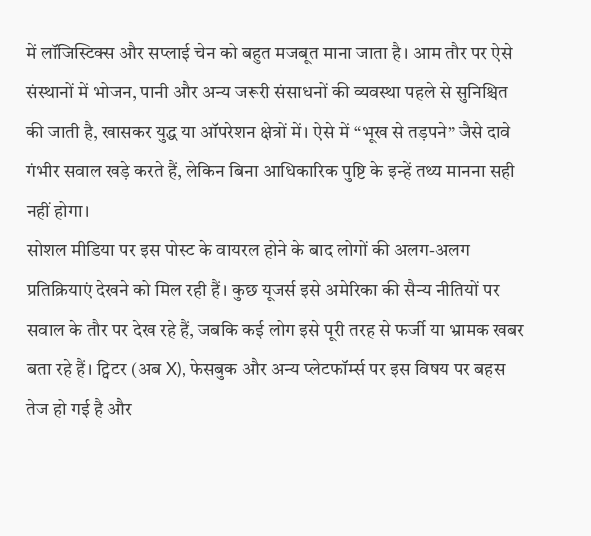में लॉजिस्टिक्स और सप्लाई चेन को बहुत मजबूत माना जाता है। आम तौर पर ऐसे संस्थानों में भोजन, पानी और अन्य जरूरी संसाधनों की व्यवस्था पहले से सुनिश्चित की जाती है, खासकर युद्ध या ऑपरेशन क्षेत्रों में। ऐसे में “भूख से तड़पने” जैसे दावे गंभीर सवाल खड़े करते हैं, लेकिन बिना आधिकारिक पुष्टि के इन्हें तथ्य मानना सही नहीं होगा।
सोशल मीडिया पर इस पोस्ट के वायरल होने के बाद लोगों की अलग-अलग प्रतिक्रियाएं देखने को मिल रही हैं। कुछ यूजर्स इसे अमेरिका की सैन्य नीतियों पर सवाल के तौर पर देख रहे हैं, जबकि कई लोग इसे पूरी तरह से फर्जी या भ्रामक खबर बता रहे हैं। ट्विटर (अब X), फेसबुक और अन्य प्लेटफॉर्म्स पर इस विषय पर बहस तेज हो गई है और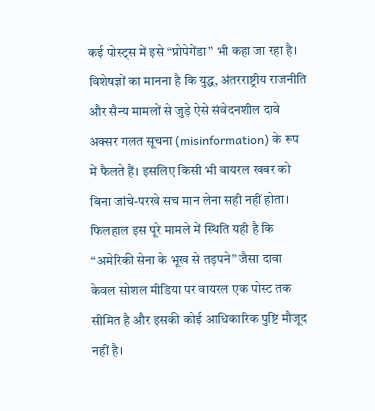कई पोस्ट्स में इसे “प्रोपेगेंडा” भी कहा जा रहा है।
विशेषज्ञों का मानना है कि युद्ध, अंतरराष्ट्रीय राजनीति और सैन्य मामलों से जुड़े ऐसे संवेदनशील दावे अक्सर गलत सूचना (misinformation) के रूप में फैलते हैं। इसलिए किसी भी वायरल खबर को बिना जांचे-परखे सच मान लेना सही नहीं होता।
फिलहाल इस पूरे मामले में स्थिति यही है कि “अमेरिकी सेना के भूख से तड़पने” जैसा दावा केवल सोशल मीडिया पर वायरल एक पोस्ट तक सीमित है और इसकी कोई आधिकारिक पुष्टि मौजूद नहीं है।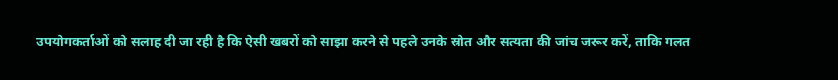उपयोगकर्ताओं को सलाह दी जा रही है कि ऐसी खबरों को साझा करने से पहले उनके स्रोत और सत्यता की जांच जरूर करें, ताकि गलत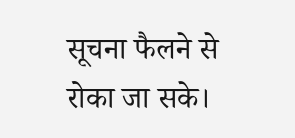सूचना फैलने से रोका जा सके।